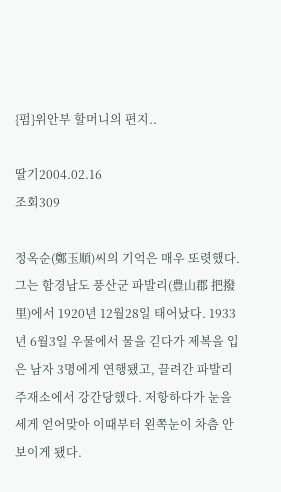{펌}위안부 할머니의 편지..

딸기2004.02.16
조회309

정옥순(鄭玉順)씨의 기억은 매우 또렷했다. 그는 함경남도 풍산군 파발리(豊山郡 把撥里)에서 1920년 12월28일 태어났다. 1933년 6월3일 우물에서 물을 긷다가 제복을 입은 남자 3명에게 연행됐고, 끌려간 파발리 주재소에서 강간당했다. 저항하다가 눈을 세게 얻어맞아 이때부터 왼쪽눈이 차츰 안 보이게 됐다.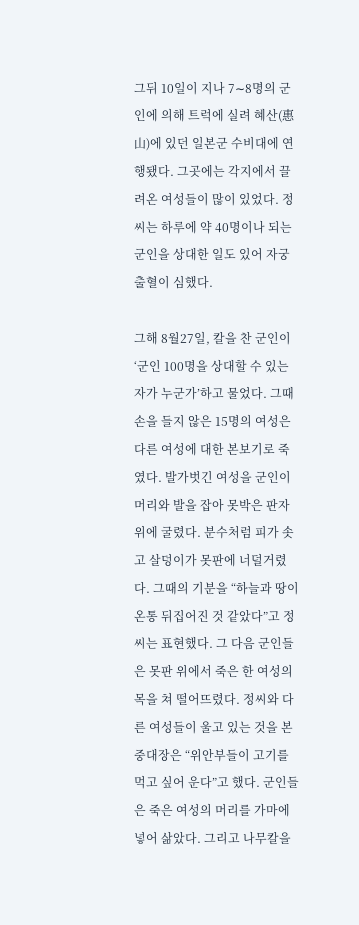그뒤 10일이 지나 7∼8명의 군인에 의해 트럭에 실려 혜산(惠山)에 있던 일본군 수비대에 연행됐다. 그곳에는 각지에서 끌려온 여성들이 많이 있었다. 정씨는 하루에 약 40명이나 되는 군인을 상대한 일도 있어 자궁출혈이 심했다.

그해 8월27일, 칼을 찬 군인이 ‘군인 100명을 상대할 수 있는 자가 누군가’하고 물었다. 그때 손을 들지 않은 15명의 여성은 다른 여성에 대한 본보기로 죽였다. 발가벗긴 여성을 군인이 머리와 발을 잡아 못박은 판자 위에 굴렸다. 분수처럼 피가 솟고 살덩이가 못판에 너덜거렸다. 그때의 기분을 “하늘과 땅이 온통 뒤집어진 것 같았다”고 정씨는 표현했다. 그 다음 군인들은 못판 위에서 죽은 한 여성의 목을 쳐 떨어뜨렸다. 정씨와 다른 여성들이 울고 있는 것을 본 중대장은 “위안부들이 고기를 먹고 싶어 운다”고 했다. 군인들은 죽은 여성의 머리를 가마에 넣어 삶았다. 그리고 나무칼을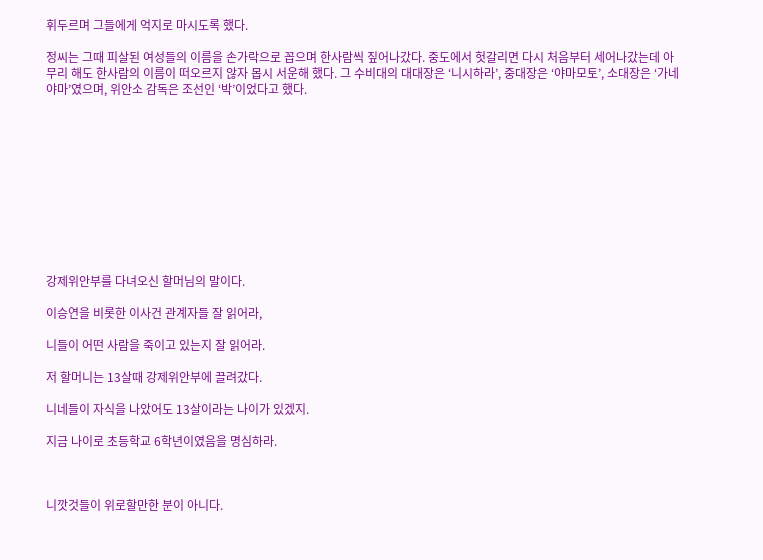휘두르며 그들에게 억지로 마시도록 했다.

정씨는 그때 피살된 여성들의 이름을 손가락으로 꼽으며 한사람씩 짚어나갔다. 중도에서 헛갈리면 다시 처음부터 세어나갔는데 아무리 해도 한사람의 이름이 떠오르지 않자 몹시 서운해 했다. 그 수비대의 대대장은 ‘니시하라’, 중대장은 ‘야마모토’, 소대장은 ‘가네야마’였으며, 위안소 감독은 조선인 ‘박’이었다고 했다.











강제위안부를 다녀오신 할머님의 말이다.

이승연을 비롯한 이사건 관계자들 잘 읽어라,

니들이 어떤 사람을 죽이고 있는지 잘 읽어라.

저 할머니는 13살때 강제위안부에 끌려갔다.

니네들이 자식을 나았어도 13살이라는 나이가 있겠지.

지금 나이로 초등학교 6학년이였음을 명심하라.



니깟것들이 위로할만한 분이 아니다.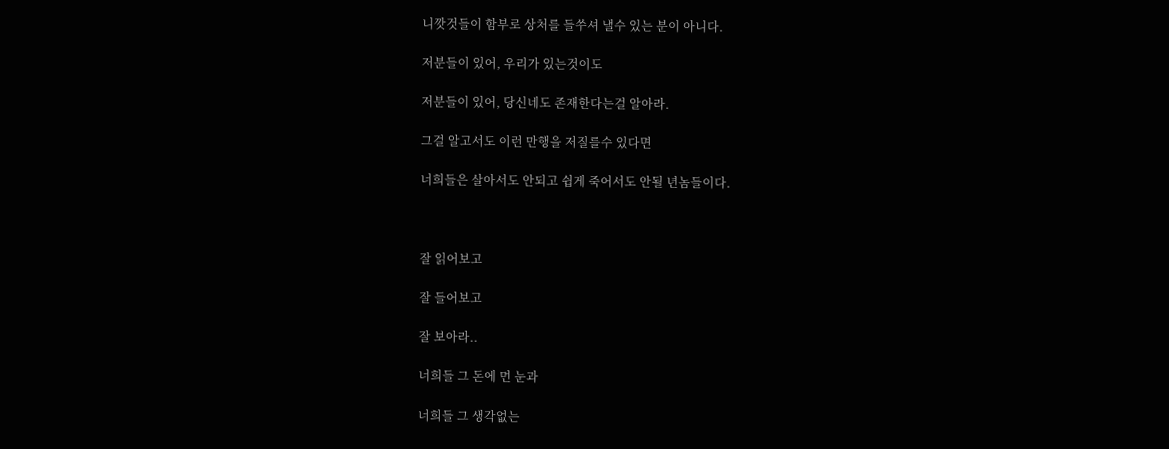니깟것들이 함부로 상처를 들쑤셔 낼수 있는 분이 아니다.

저분들이 있어, 우리가 있는것이도

저분들이 있어, 당신네도 존재한다는걸 알아라.

그걸 알고서도 이런 만행을 저질를수 있다면

너희들은 살아서도 안되고 쉽게 죽어서도 안될 년놈들이다.



잘 읽어보고

잘 들어보고

잘 보아라..

너희들 그 돈에 먼 눈과

너희들 그 생각없는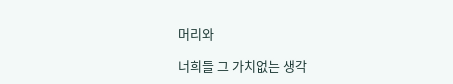머리와

너희들 그 가치없는 생각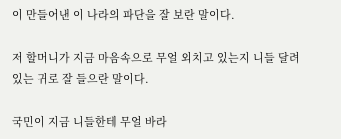이 만들어낸 이 나라의 파단을 잘 보란 말이다.

저 할머니가 지금 마음속으로 무얼 외치고 있는지 니들 달려있는 귀로 잘 들으란 말이다.

국민이 지금 니들한테 무얼 바라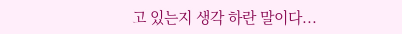고 있는지 생각 하란 말이다...